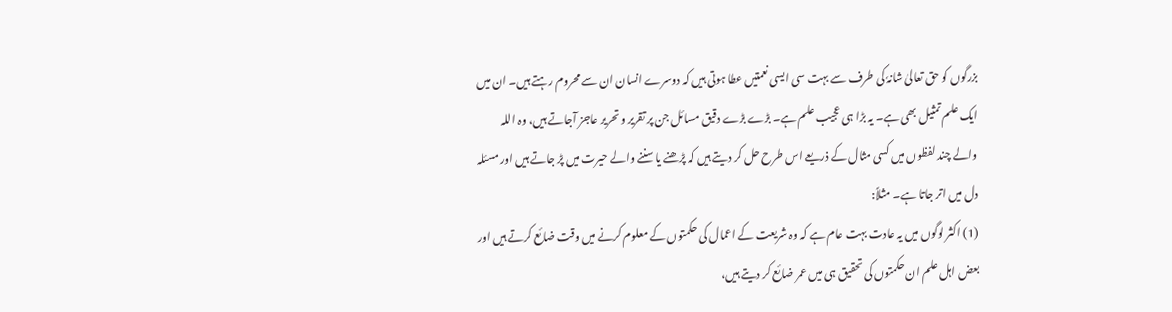بزرگوں کو حق تعالیٰ شانہٗ کی طرف سے بہت سی ایسی نعمتیں عطا ہوتی ہیں کہ دوسرے انسان ان سے محروم رہتے ہیں۔ ان میں ایک علم تمثیل بھی ہے۔ یہ بڑا ہی عجیب علم ہے۔ بڑے بڑے دقیق مسائل جن پر تقریر و تحریر عاجز آجاتے ہیں، وہ اللہ والے چند لفظوں میں کسی مثال کے ذریعے اس طرح حل کر دیتے ہیں کہ پڑھنے یا سننے والے حیرت میں پڑ جاتے ہیں اور مسئلہ دل میں اتر جاتا ہے۔ مثلاً:
(1) اکثر لوگوں میں یہ عادت بہت عام ہے کہ وہ شریعت کے اعمال کی حکمتوں کے معلوم کرنے میں وقت ضائع کرتے ہیں اور بعض اہل علم ان حکمتوں کی تحقیق ہی میں عمر ضائع کر دیتے ہیں،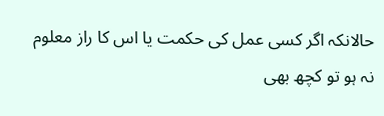حالانکہ اگر کسی عمل کی حکمت یا اس کا راز معلوم نہ ہو تو کچھ بھی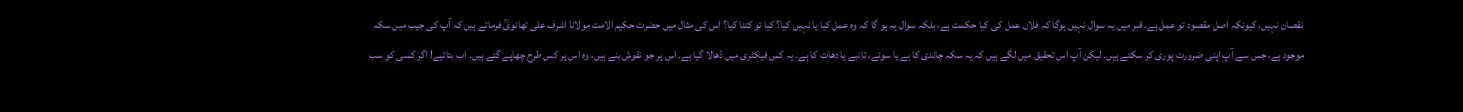نقصان نہیں، کیونکہ اصل مقصود تو عمل ہے۔ قبر میں یہ سوال نہیں ہوگا کہ فلاں عمل کی کیا حکمت ہے، بلکہ سوال یہ ہو گا کہ وہ عمل کیا یا نہیں کیا؟ کیا تو کتنا کیا؟ اس کی مثال میں حضرت حکیم الامت مولانا اشرف علی تھانویؒ فرماتے ہیں کہ آپ کی جیب میں سکہ موجود ہے، جس سے آپ اپنی ضرورت پوری کر سکتے ہیں۔ لیکن آپ اس تحقیق میں لگے ہیں کہ یہ سکہ چاندی کا ہے یا سونے، تانبے یا دھات کا ہے۔ یہ کس فیکٹری میں ڈھالا گیا ہے۔ اس پر جو نقوش بنے ہیں، وہ اس پر کس طرح چھاپے گئے ہیں۔ اب بتائیے! اگر کسی کو سب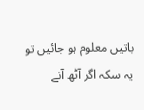باتیں معلوم ہو جائیں تو یہ سکہ اگر آٹھ آنے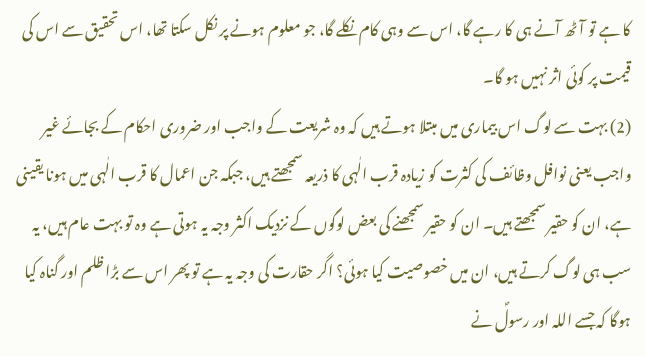کا ہے تو آٹھ آنے ہی کا رہے گا، اس سے وہی کام نکلے گا، جو معلوم ہونے پر نکل سکتا تھا، اس تحقیق سے اس کی قیمت پر کوئی اثر نہیں ہو گا۔
(2) بہت سے لوگ اس بیماری میں مبتلا ہوتے ہیں کہ وہ شریعت کے واجب اور ضروری احکام کے بجائے غیر واجب یعنی نوافل وظائف کی کثرت کو زیادہ قرب الٰہی کا ذریعہ سمجھتے ہیں، جبکہ جن اعمال کا قرب الٰہی میں ہونا یقینی ہے، ان کو حقیر سمجھتے ہیں۔ ان کو حقیر سمجھنے کی بعض لوگوں کے نزدیک اکثر وجہ یہ ہوتی ہے وہ تو بہت عام ہیں، یہ سب ہی لوگ کرتے ہیں، ان میں خصوصیت کیا ہوئی؟ اگر حقارت کی وجہ یہ ہے تو پھر اس سے بڑا ظلم اور گناہ کیا ہوگا کہ جسے اللہ اور رسولؐ نے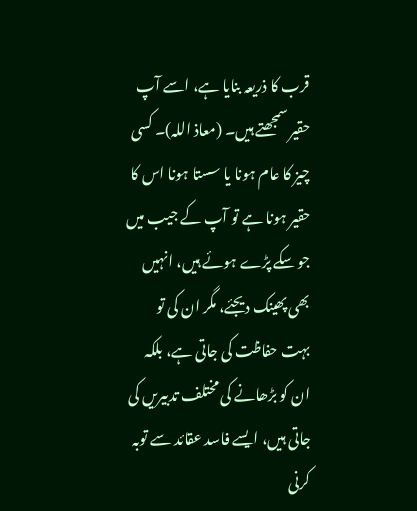قرب کا ذریعہ بنایا ہے، اسے آپ حقیر سمجھتے ہیں۔ (معاذ اللہ)۔ کسی چیز کا عام ہونا یا سستا ہونا اس کا حقیر ہونا ہے تو آپ کے جیب میں جو سکے پڑے ہوئے ہیں، انہیں بھی پھینک دیجئے، مگر ان کی تو بہت حفاظت کی جاتی ہے، بلکہ ان کو بڑھانے کی مختلف تدبیریں کی جاتی ہیں، ایسے فاسد عقائد سے توبہ کرنی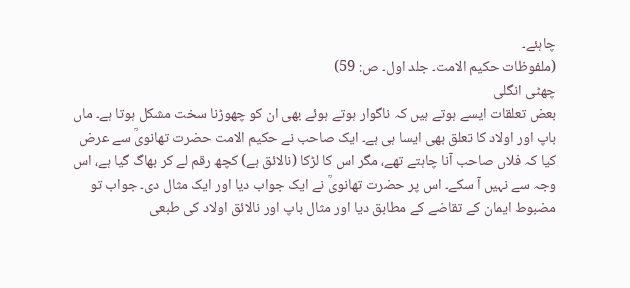چاہئے۔
(ملفوظات حکیم الامت۔ جلد اول۔ ص: 59)
چھٹی انگلی
بعض تعلقات ایسے ہوتے ہیں کہ ناگوار ہوتے ہوئے بھی ان کو چھوڑنا سخت مشکل ہوتا ہے۔ ماں باپ اور اولاد کا تعلق بھی ایسا ہی ہے۔ ایک صاحب نے حکیم الامت حضرت تھانویؒ سے عرض کیا کہ فلاں صاحب آنا چاہتے تھے، مگر اس کا لڑکا (نالائق ہے) کچھ رقم لے کر بھاگ گیا ہے، اس وجہ سے نہیں آ سکے۔ اس پر حضرت تھانویؒ نے ایک جواب دیا اور ایک مثال دی۔ جواب تو مضبوط ایمان کے تقاضے کے مطابق دیا اور مثال باپ اور نالائق اولاد کی طبعی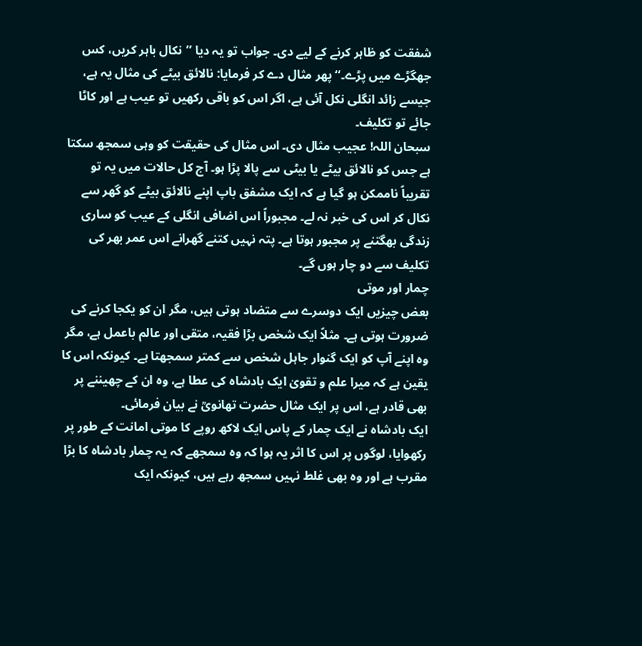شفقت کو ظاہر کرنے کے لیے دی۔ جواب تو یہ دیا ’’نکال باہر کریں، کس جھگڑے میں پڑے۔‘‘ پھر مثال دے کر فرمایا: نالائق بیٹے کی مثال یہ ہے، جیسے زائد انگلی نکل آئی ہے، اگر اس کو باقی رکھیں تو عیب ہے اور کاٹا جائے تو تکلیف۔
سبحان اللہ! عجیب مثال دی۔ اس مثال کی حقیقت کو وہی سمجھ سکتا ہے جس کو نالائق بیٹے یا بیٹی سے پالا پڑا ہو۔ آج کل حالات میں یہ تو تقریباً ناممکن ہو گیا ہے کہ ایک مشفق باپ اپنے نالائق بیٹے کو گھر سے نکال کر اس کی خبر نہ لے۔ مجبوراً اس اضافی انگلی کے عیب کو ساری زندگی بھگتنے پر مجبور ہوتا ہے۔ پتہ نہیں کتنے گھرانے اس عمر بھر کی تکلیف سے دو چار ہوں گے۔
چمار اور موتی
بعض چیزیں ایک دوسرے سے متضاد ہوتی ہیں، مگر ان کو یکجا کرنے کی ضرورت ہوتی ہے۔ مثلاً ایک شخص بڑا فقیہ، متقی اور عالم باعمل ہے، مگر وہ اپنے آپ کو ایک گنوار جاہل شخص سے کمتر سمجھتا ہے۔ کیونکہ اس کا یقین ہے کہ میرا علم و تقویٰ ایک بادشاہ کی عطا ہے، وہ ان کے چھیننے پر بھی قادر ہے، اس پر ایک مثال حضرت تھانویؒ نے بیان فرمائی۔
ایک بادشاہ نے ایک چمار کے پاس ایک لاکھ روپے کا موتی امانت کے طور پر رکھوایا، لوگوں پر اس کا اثر یہ ہوا کہ وہ سمجھے کہ یہ چمار بادشاہ کا بڑا مقرب ہے اور وہ بھی غلط نہیں سمجھ رہے ہیں، کیونکہ ایک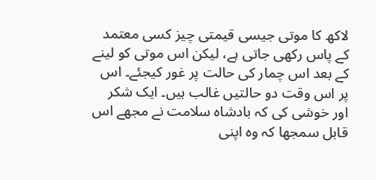لاکھ کا موتی جیسی قیمتی چیز کسی معتمد کے پاس رکھی جاتی ہے، لیکن اس موتی کو لینے کے بعد اس چمار کی حالت پر غور کیجئے۔ اس پر اس وقت دو حالتیں غالب ہیں۔ ایک شکر اور خوشی کی کہ بادشاہ سلامت نے مجھے اس قابل سمجھا کہ وہ اپنی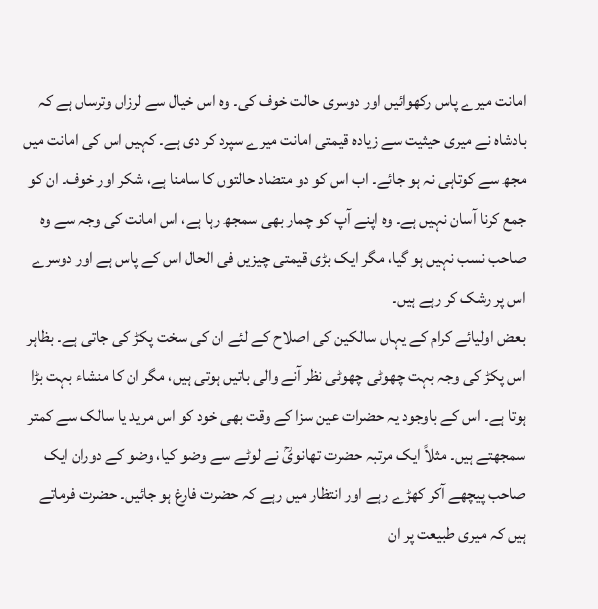امانت میرے پاس رکھوائیں اور دوسری حالت خوف کی۔ وہ اس خیال سے لرزاں وترساں ہے کہ بادشاہ نے میری حیثیت سے زیادہ قیمتی امانت میرے سپرد کر دی ہے۔ کہیں اس کی امانت میں مجھ سے کوتاہی نہ ہو جائے۔ اب اس کو دو متضاد حالتوں کا سامنا ہے، شکر اور خوف۔ ان کو جمع کرنا آسان نہیں ہے۔ وہ اپنے آپ کو چمار بھی سمجھ رہا ہے، اس امانت کی وجہ سے وہ صاحب نسب نہیں ہو گیا، مگر ایک بڑی قیمتی چیزیں فی الحال اس کے پاس ہے اور دوسرے اس پر رشک کر رہے ہیں۔
بعض اولیائے کرام کے یہاں سالکین کی اصلاح کے لئے ان کی سخت پکڑ کی جاتی ہے۔ بظاہر اس پکڑ کی وجہ بہت چھوٹی چھوٹی نظر آنے والی باتیں ہوتی ہیں، مگر ان کا منشاء بہت بڑا ہوتا ہے۔ اس کے باوجود یہ حضرات عین سزا کے وقت بھی خود کو اس مرید یا سالک سے کمتر سمجھتے ہیں۔ مثلاً ایک مرتبہ حضرت تھانویؒ نے لوٹے سے وضو کیا، وضو کے دوران ایک صاحب پیچھے آکر کھڑے رہے اور انتظار میں رہے کہ حضرت فارغ ہو جائیں۔ حضرت فرماتے ہیں کہ میری طبیعت پر ان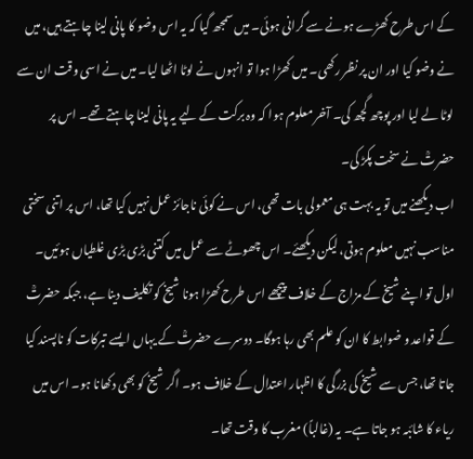کے اس طرح کھڑے ہونے سے گرانی ہوئی۔ میں سمجھ گیا کہ یہ اس وضو کا پانی لینا چاہتے ہیں، میں نے وضو کیا اور ان پر نظر رکھی۔ میں کھڑا ہوا تو انہوں نے لوٹا اٹھا لیا۔ میں نے اسی وقت ان سے لوٹا لے لیا اور پوچھ گچھ کی۔ آخر معلوم ہوا کہ وہ برکت کے لیے یہ پانی لینا چاہتے تھے۔ اس پر حضرتؒ نے سخت پکڑ کی۔
اب دیکھنے میں تو یہ بہت ہی معمولی بات تھی، اس نے کوئی ناجائز عمل نہیں کیا تھا، اس پر اتنی سختی مناسب نہیں معلوم ہوتی، لیکن دیکھئے۔ اس چھوٹے سے عمل میں کتنی بڑی بڑی غلطیاں ہوئیں۔ اول تو اپنے شیخ کے مزاج کے خلاف پیچھے اس طرح کھڑا ہونا شیخ کو تکلیف دینا ہے، جبکہ حضرتؒ کے قواعد و ضوابط کا ان کو علم بھی رہا ہوگا۔ دوسرے حضرتؒ کے یہاں ایسے تبرکات کو ناپسند کیا جاتا تھا، جس سے شیخ کی بزرگی کا اظہار اعتدال کے خلاف ہو۔ اگر شیخ کو بھی دکھانا ہو۔ اس میں ریاء کا شائبہ ہو جاتا ہے۔ یہ (غالباً) مغرب کا وقت تھا۔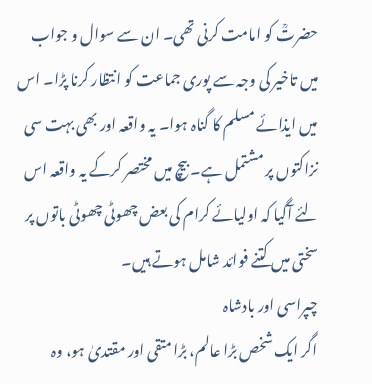حضرتؒ کو امامت کرنی تھی۔ ان سے سوال و جواب میں تاخیر کی وجہ سے پوری جماعت کو انتظار کرنا پڑا۔ اس میں ایذائے مسلم کا گناہ ہوا۔ یہ واقعہ اور بھی بہت سی نزاکتوں پر مشتمل ہے۔ بیچ میں مختصر کرکے یہ واقعہ اس لئے آگیا کہ اولیائے کرام کی بعض چھوٹی چھوٹی باتوں پر سختی میں کتنے فوائد شامل ہوتے ہیں۔
چپراسی اور بادشاہ
اگر ایک شخص بڑا عالم، بڑا متقی اور مقتدیٰ ہو، وہ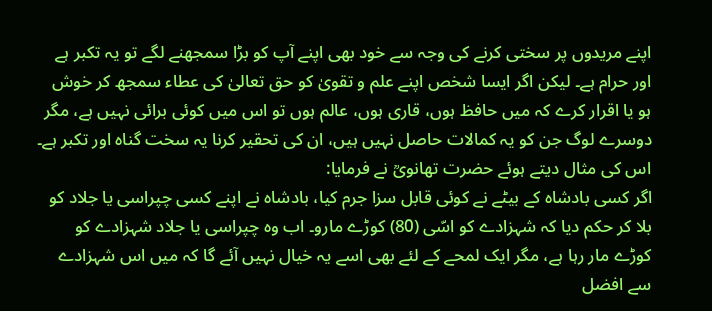اپنے مریدوں پر سختی کرنے کی وجہ سے خود بھی اپنے آپ کو بڑا سمجھنے لگے تو یہ تکبر ہے اور حرام ہے۔ لیکن اگر ایسا شخص اپنے علم و تقویٰ کو حق تعالیٰ کی عطاء سمجھ کر خوش ہو یا اقرار کرے کہ میں حافظ ہوں، قاری ہوں، عالم ہوں تو اس میں کوئی برائی نہیں ہے، مگر دوسرے لوگ جن کو یہ کمالات حاصل نہیں ہیں، ان کی تحقیر کرنا یہ سخت گناہ اور تکبر ہے۔ اس کی مثال دیتے ہوئے حضرت تھانویؒ نے فرمایا:
اگر کسی بادشاہ کے بیٹے نے کوئی قابل سزا جرم کیا، بادشاہ نے اپنے کسی چپراسی یا جلاد کو بلا کر حکم دیا کہ شہزادے کو اسّی (80) کوڑے مارو۔ اب وہ چپراسی یا جلاد شہزادے کو کوڑے مار رہا ہے، مگر ایک لمحے کے لئے بھی اسے یہ خیال نہیں آئے گا کہ میں اس شہزادے سے افضل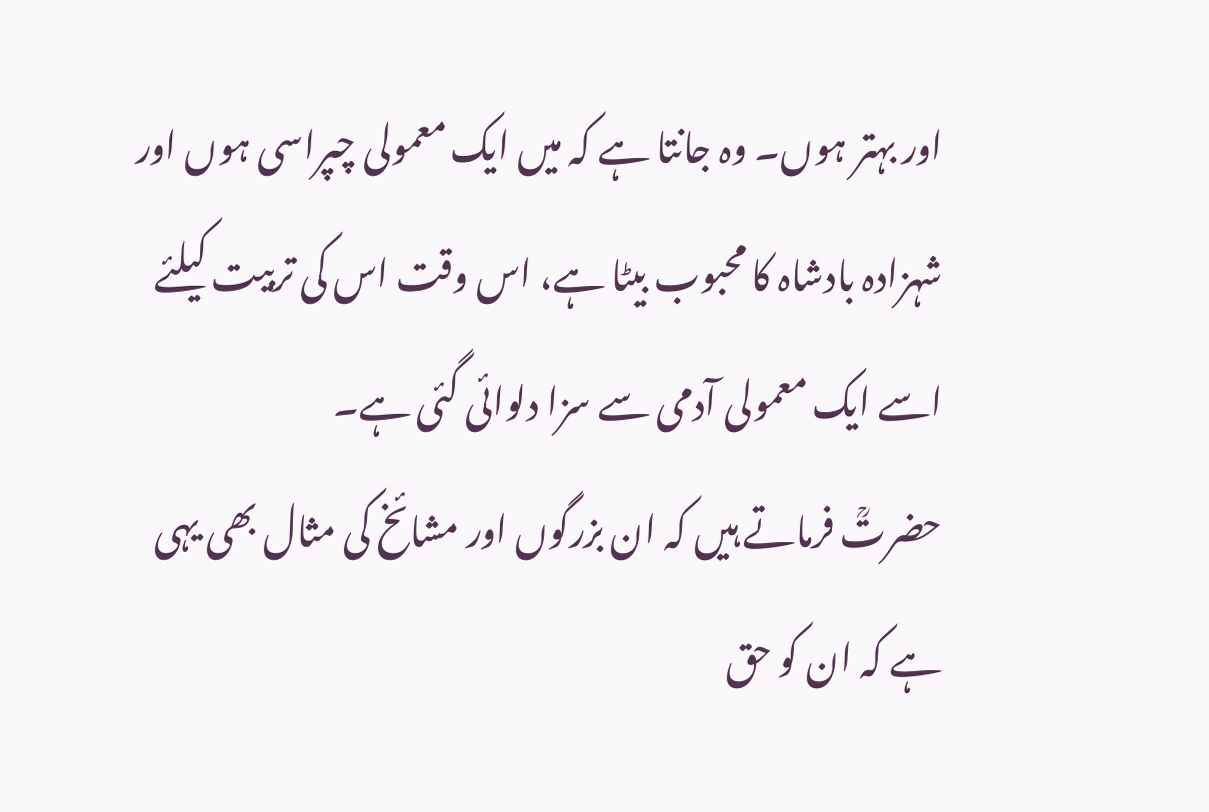اور بہتر ہوں۔ وہ جانتا ہے کہ میں ایک معمولی چپراسی ہوں اور شہزادہ بادشاہ کا محبوب بیٹا ہے، اس وقت اس کی تربیت کیلئے اسے ایک معمولی آدمی سے سزا دلوائی گئی ہے۔
حضرتؒ فرماتے ہیں کہ ان بزرگوں اور مشائخ کی مثال بھی یہی ہے کہ ان کو حق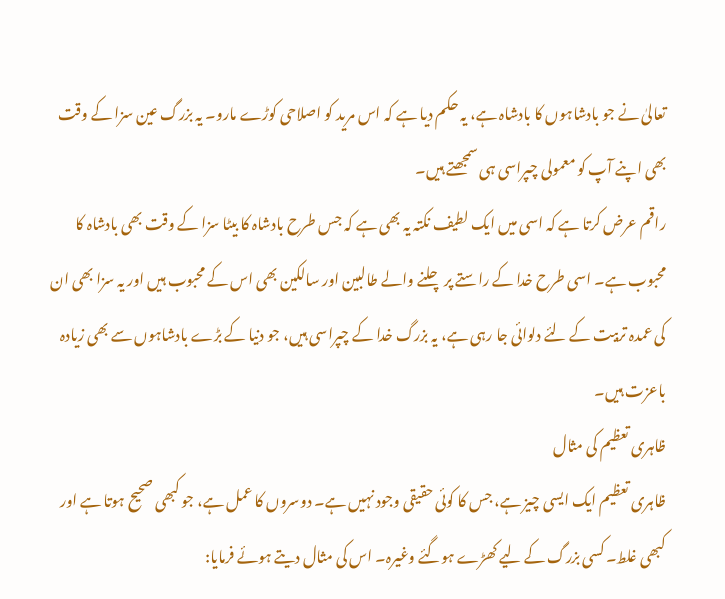تعالیٰ نے جو بادشاہوں کا بادشاہ ہے، یہ حکم دیا ہے کہ اس مرید کو اصلاحی کوڑے مارو۔ یہ بزرگ عین سزا کے وقت بھی اپنے آپ کو معمولی چپراسی ہی سمجھتے ہیں۔
راقم عرض کرتا ہے کہ اسی میں ایک لطیف نکتہ یہ بھی ہے کہ جس طرح بادشاہ کا بیٹا سزا کے وقت بھی بادشاہ کا محبوب ہے۔ اسی طرح خدا کے راستے پر چلنے والے طالبین اور سالکین بھی اس کے محبوب ہیں اور یہ سزا بھی ان کی عمدہ تربیت کے لئے دلوائی جا رہی ہے، یہ بزرگ خدا کے چپراسی ہیں، جو دنیا کے بڑے بادشاہوں سے بھی زیادہ باعزت ہیں۔
ظاہری تعظیم کی مثال
ظاہری تعظیم ایک ایسی چیز ہے، جس کا کوئی حقیقی وجود نہیں ہے۔ دوسروں کا عمل ہے، جو کبھی صحیح ہوتا ہے اور کبھی غلط۔ کسی بزرگ کے لیے کھڑے ہوگئے وغیرہ۔ اس کی مثال دیتے ہوئے فرمایا: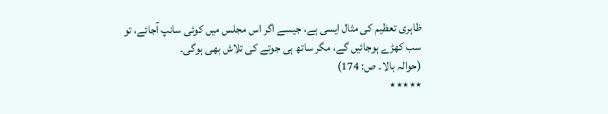ظاہری تعظیم کی مثال ایسی ہے، جیسے اگر اس مجلس میں کوئی سانپ آجائے، تو سب کھڑے ہوجائیں گے، مگر ساتھ ہی جوتے کی تلاش بھی ہوگی۔
(حوالہ بالا۔ ص: 174)
٭٭٭٭٭